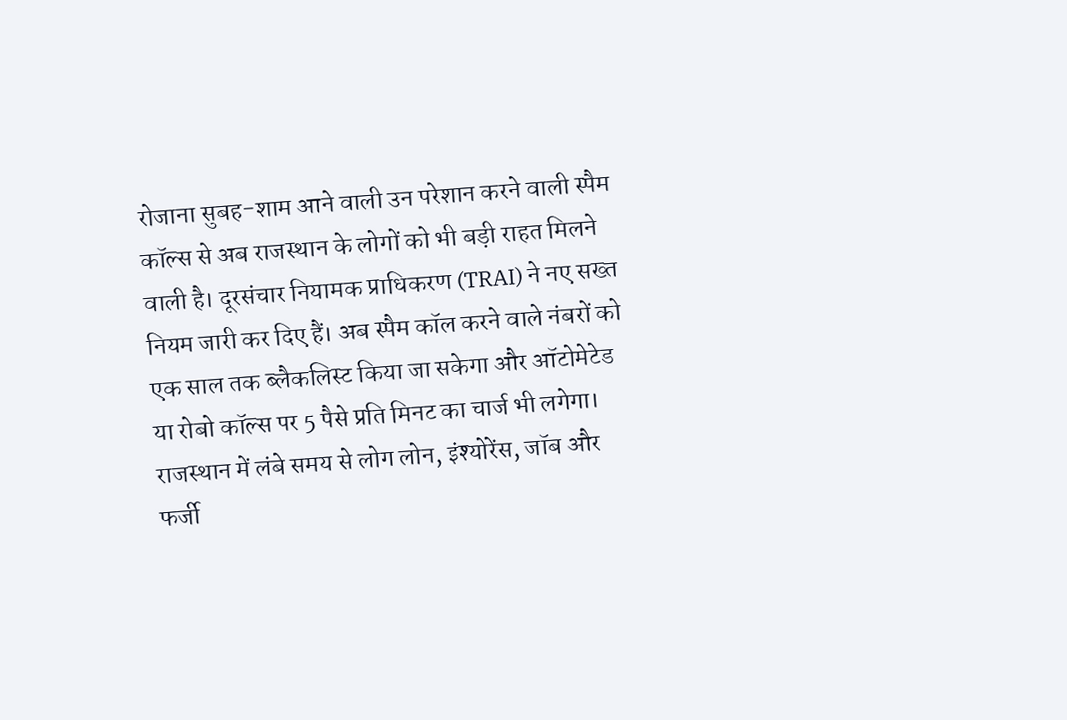रोजाना सुबह-शाम आने वाली उन परेशान करने वाली स्पैम कॉल्स से अब राजस्थान के लोगों को भी बड़ी राहत मिलने वाली है। दूरसंचार नियामक प्राधिकरण (TRAI) ने नए सख्त नियम जारी कर दिए हैं। अब स्पैम कॉल करने वाले नंबरों को एक साल तक ब्लैकलिस्ट किया जा सकेगा और ऑटोमेटेड या रोबो कॉल्स पर 5 पैसे प्रति मिनट का चार्ज भी लगेगा।
राजस्थान में लंबे समय से लोग लोन, इंश्योरेंस, जॉब और फर्जी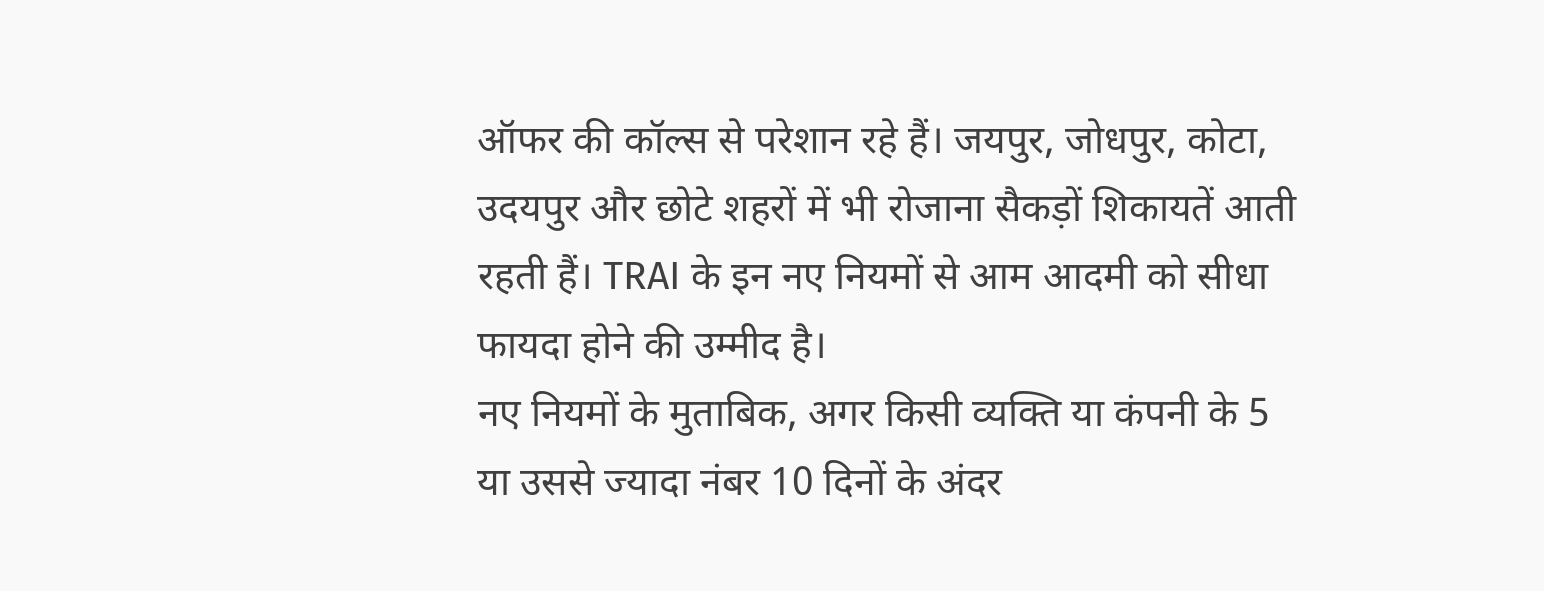ऑफर की कॉल्स से परेशान रहे हैं। जयपुर, जोधपुर, कोटा, उदयपुर और छोटे शहरों में भी रोजाना सैकड़ों शिकायतें आती रहती हैं। TRAI के इन नए नियमों से आम आदमी को सीधा फायदा होने की उम्मीद है।
नए नियमों के मुताबिक, अगर किसी व्यक्ति या कंपनी के 5 या उससे ज्यादा नंबर 10 दिनों के अंदर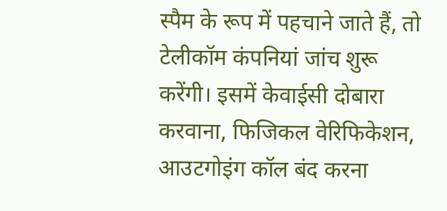स्पैम के रूप में पहचाने जाते हैं, तो टेलीकॉम कंपनियां जांच शुरू करेंगी। इसमें केवाईसी दोबारा करवाना, फिजिकल वेरिफिकेशन, आउटगोइंग कॉल बंद करना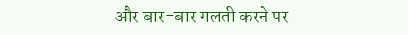और बार-बार गलती करने पर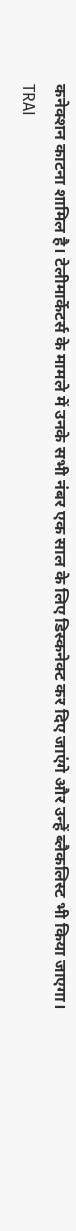कनेक्शन काटना शामिल है। टेलीमार्केटर्स के मामले में उनके सभी नंबर एक साल के लिए डिस्कनेक्ट कर दिए जाएंगे और उन्हें ब्लैकलिस्ट भी किया जाएगा।
TRAI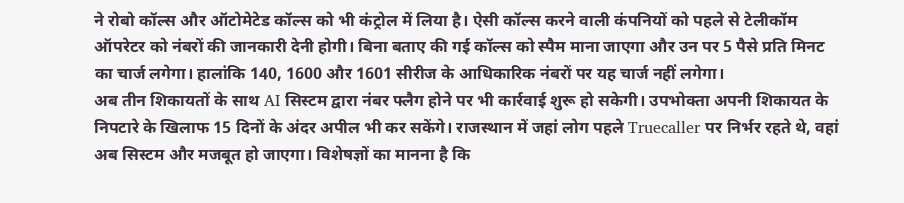ने रोबो कॉल्स और ऑटोमेटेड कॉल्स को भी कंट्रोल में लिया है। ऐसी कॉल्स करने वाली कंपनियों को पहले से टेलीकॉम ऑपरेटर को नंबरों की जानकारी देनी होगी। बिना बताए की गई कॉल्स को स्पैम माना जाएगा और उन पर 5 पैसे प्रति मिनट का चार्ज लगेगा। हालांकि 140, 1600 और 1601 सीरीज के आधिकारिक नंबरों पर यह चार्ज नहीं लगेगा।
अब तीन शिकायतों के साथ AI सिस्टम द्वारा नंबर फ्लैग होने पर भी कार्रवाई शुरू हो सकेगी। उपभोक्ता अपनी शिकायत के निपटारे के खिलाफ 15 दिनों के अंदर अपील भी कर सकेंगे। राजस्थान में जहां लोग पहले Truecaller पर निर्भर रहते थे, वहां अब सिस्टम और मजबूत हो जाएगा। विशेषज्ञों का मानना है कि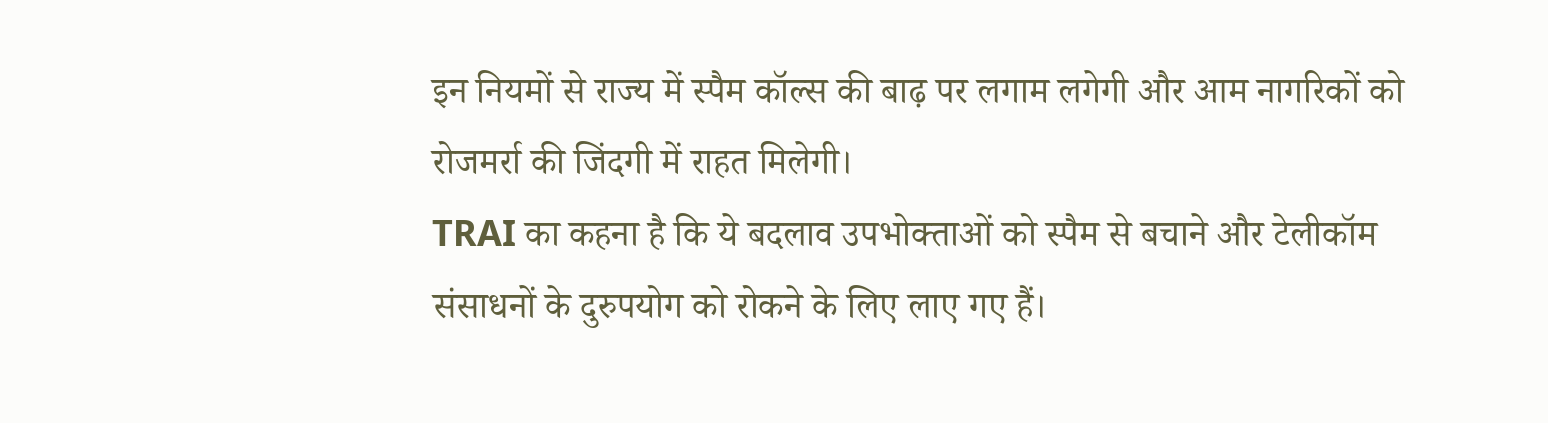इन नियमों से राज्य में स्पैम कॉल्स की बाढ़ पर लगाम लगेगी और आम नागरिकों को रोजमर्रा की जिंदगी में राहत मिलेगी।
TRAI का कहना है कि ये बदलाव उपभोक्ताओं को स्पैम से बचाने और टेलीकॉम संसाधनों के दुरुपयोग को रोकने के लिए लाए गए हैं।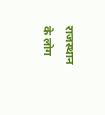राजस्थान के लोग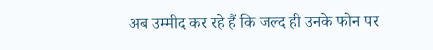अब उम्मीद कर रहे हैं कि जल्द ही उनके फोन पर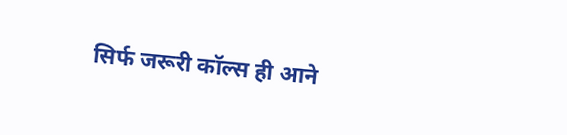सिर्फ जरूरी कॉल्स ही आने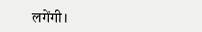लगेंगी।